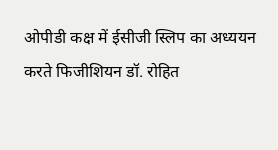ओपीडी कक्ष में ईसीजी स्लिप का अध्ययन करते फिजीशियन डॉ. रोहित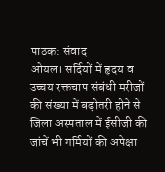पाठक: संवाद
ओयल। सर्दियों में हृदय व उच्चय रक्तचाप संबंधी मरीजों की संख्या में बढ़ोतरी होने से जिला अस्पताल में ईसीजी की जांचें भी गर्मियों की अपेक्षा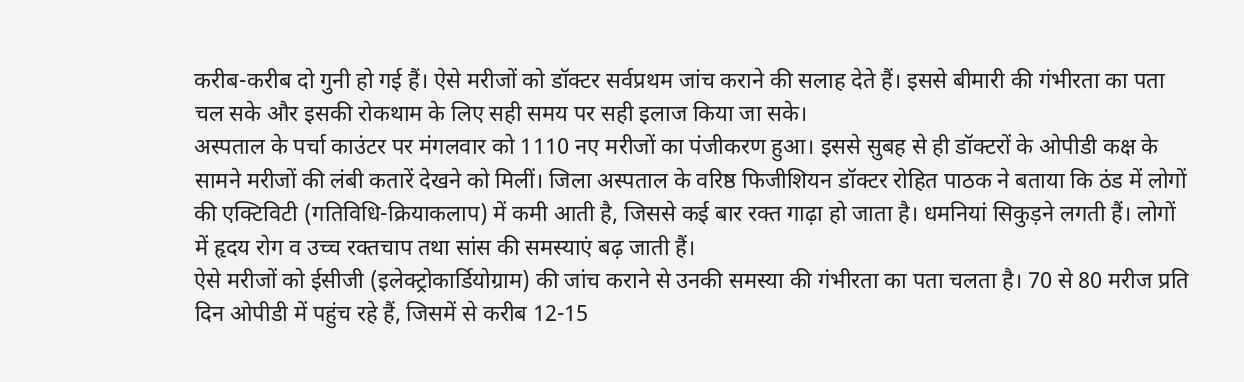करीब-करीब दो गुनी हो गई हैं। ऐसे मरीजों को डॉक्टर सर्वप्रथम जांच कराने की सलाह देते हैं। इससे बीमारी की गंभीरता का पता चल सके और इसकी रोकथाम के लिए सही समय पर सही इलाज किया जा सके।
अस्पताल के पर्चा काउंटर पर मंगलवार को 1110 नए मरीजों का पंजीकरण हुआ। इससे सुबह से ही डॉक्टरों के ओपीडी कक्ष के सामने मरीजों की लंबी कतारें देखने को मिलीं। जिला अस्पताल के वरिष्ठ फिजीशियन डॉक्टर रोहित पाठक ने बताया कि ठंड में लोगों की एक्टिविटी (गतिविधि-क्रियाकलाप) में कमी आती है, जिससे कई बार रक्त गाढ़ा हो जाता है। धमनियां सिकुड़ने लगती हैं। लोगों में हृदय रोग व उच्च रक्तचाप तथा सांस की समस्याएं बढ़ जाती हैं।
ऐसे मरीजों को ईसीजी (इलेक्ट्रोकार्डियोग्राम) की जांच कराने से उनकी समस्या की गंभीरता का पता चलता है। 70 से 80 मरीज प्रति दिन ओपीडी में पहुंच रहे हैं, जिसमें से करीब 12-15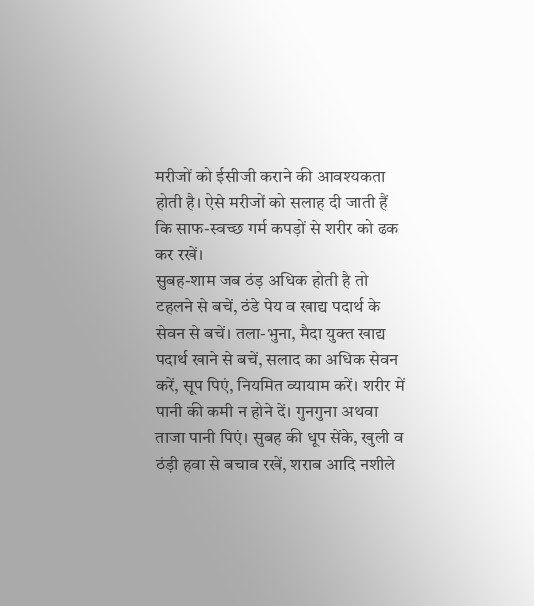मरीजों को ईसीजी कराने की आवश्यकता होती है। ऐसे मरीजों को सलाह दी जाती हैं कि साफ-स्वच्छ गर्म कपड़ों से शरीर को ढक कर रखें।
सुबह-शाम जब ठंड़ अधिक होती है तो टहलने से बचें, ठंडे पेय व खाद्य पदार्थ के सेवन से बचें। तला-भुना, मैदा युक्त खाद्य पदार्थ खाने से बचें, सलाद का अधिक सेवन करें, सूप पिएं, नियमित व्यायाम करें। शरीर में पानी की कमी न होने दें। गुनगुना अथवा ताजा पानी पिएं। सुबह की धूप सेंके, खुली व ठंड़ी हवा से बचाव रखें, शराब आदि नशीले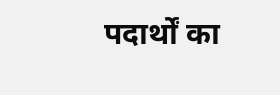पदार्थों का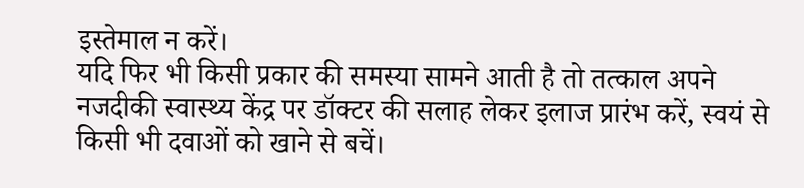इस्तेमाल न करें।
यदि फिर भी किसी प्रकार की समस्या सामने आती है तो तत्काल अपने नजदीकी स्वास्थ्य केंद्र पर डॉक्टर की सलाह लेकर इलाज प्रारंभ करें, स्वयं से किसी भी दवाओं को खाने से बचें।